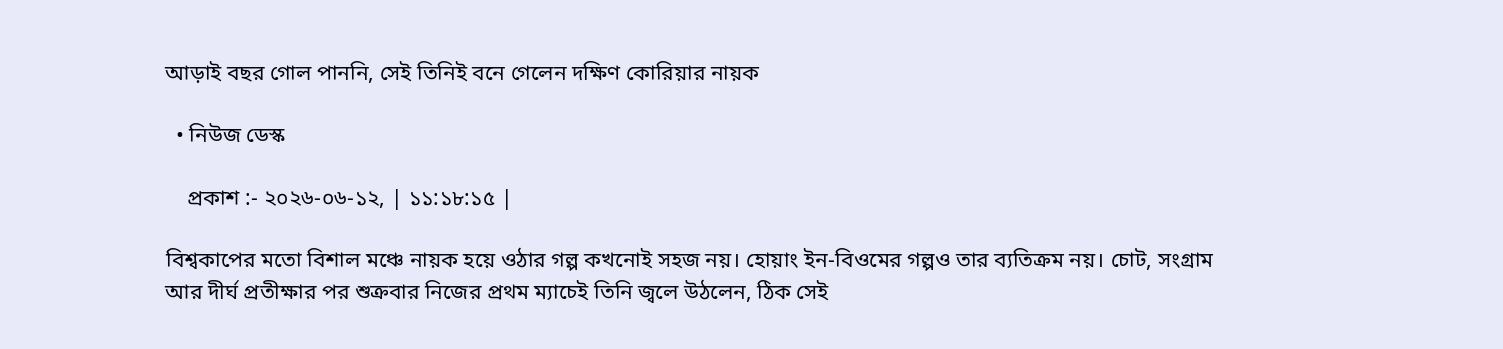আড়াই বছর গোল পাননি, সেই তিনিই বনে গেলেন দক্ষিণ কোরিয়ার নায়ক

  • নিউজ ডেস্ক

    প্রকাশ :- ২০২৬-০৬-১২, | ১১:১৮:১৫ |

বিশ্বকাপের মতো বিশাল মঞ্চে নায়ক হয়ে ওঠার গল্প কখনোই সহজ নয়। হোয়াং ইন-বিওমের গল্পও তার ব্যতিক্রম নয়। চোট, সংগ্রাম আর দীর্ঘ প্রতীক্ষার পর শুক্রবার নিজের প্রথম ম্যাচেই তিনি জ্বলে উঠলেন, ঠিক সেই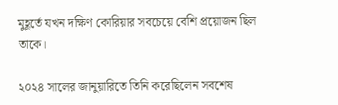মুহূর্তে যখন দক্ষিণ কোরিয়ার সবচেয়ে বেশি প্রয়োজন ছিল তাকে।

২০২৪ সালের জানুয়ারিতে তিনি করেছিলেন সবশেষ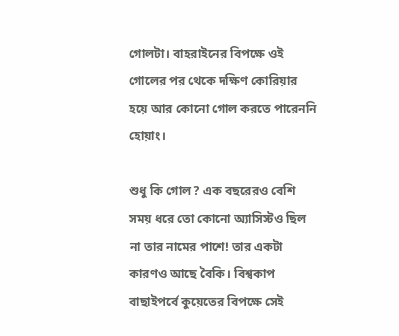গোলটা। বাহরাইনের বিপক্ষে ওই গোলের পর থেকে দক্ষিণ কোরিয়ার হয়ে আর কোনো গোল করতে পারেননি হোয়াং।

শুধু কি গোল? এক বছরেরও বেশি সময় ধরে তো কোনো অ্যাসিস্টও ছিল না তার নামের পাশে! তার একটা কারণও আছে বৈকি। বিশ্বকাপ বাছাইপর্বে কুয়েতের বিপক্ষে সেই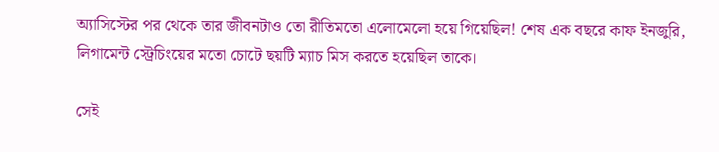অ্যাসিস্টের পর থেকে তার জীবনটাও তো রীতিমতো এলোমেলো হয়ে গিয়েছিল! শেষ এক বছরে কাফ ইনজুরি, লিগামেন্ট স্ট্রেচিংয়ের মতো চোটে ছয়টি ম্যাচ মিস করতে হয়েছিল তাকে।

সেই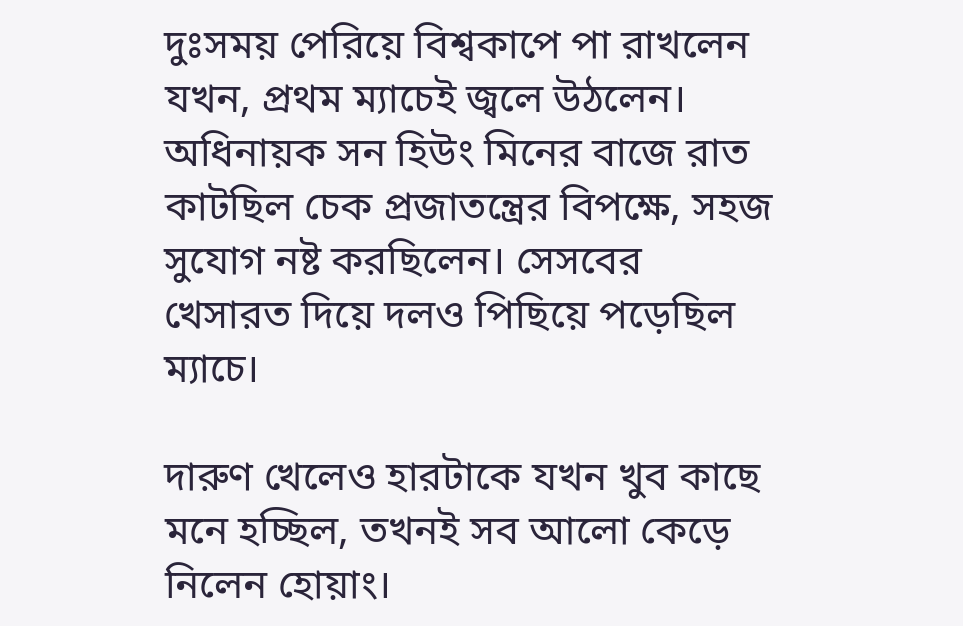দুঃসময় পেরিয়ে বিশ্বকাপে পা রাখলেন যখন, প্রথম ম্যাচেই জ্বলে উঠলেন। অধিনায়ক সন হিউং মিনের বাজে রাত কাটছিল চেক প্রজাতন্ত্রের বিপক্ষে, সহজ সুযোগ নষ্ট করছিলেন। সেসবের খেসারত দিয়ে দলও পিছিয়ে পড়েছিল ম্যাচে।

দারুণ খেলেও হারটাকে যখন খুব কাছে মনে হচ্ছিল, তখনই সব আলো কেড়ে নিলেন হোয়াং।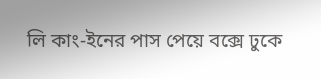লি কাং-ইনের পাস পেয়ে বক্সে ঢুকে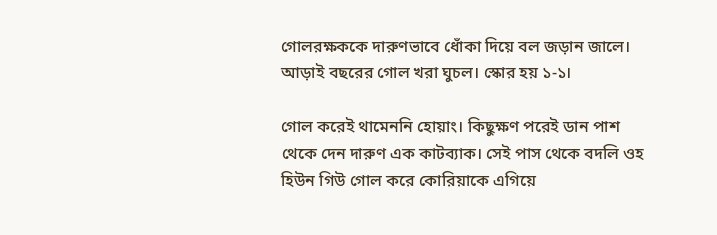গোলরক্ষককে দারুণভাবে ধোঁকা দিয়ে বল জড়ান জালে। আড়াই বছরের গোল খরা ঘুচল। স্কোর হয় ১-১।

গোল করেই থামেননি হোয়াং। কিছুক্ষণ পরেই ডান পাশ থেকে দেন দারুণ এক কাটব্যাক। সেই পাস থেকে বদলি ওহ হিউন গিউ গোল করে কোরিয়াকে এগিয়ে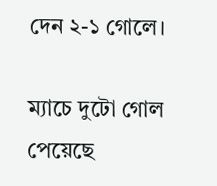দেন ২-১ গোলে।

ম্যাচে দুটো গোল পেয়েছে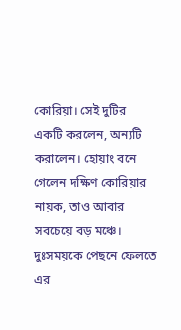কোরিয়া। সেই দুটির একটি করলেন, অন্যটি করালেন। হোয়াং বনে গেলেন দক্ষিণ কোরিয়ার নায়ক, তাও আবার সবচেয়ে বড় মঞ্চে। দুঃসময়কে পেছনে ফেলতে এর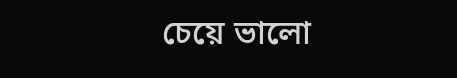চেয়ে ভালো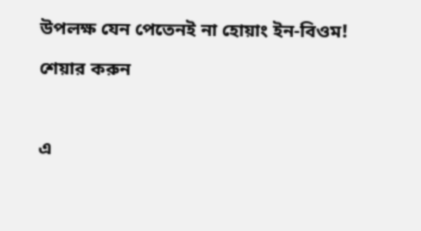উপলক্ষ যেন পেতেনই না হোয়াং ইন-বিওম!

শেয়ার করুন



এ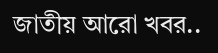জাতীয় আরো খবর..